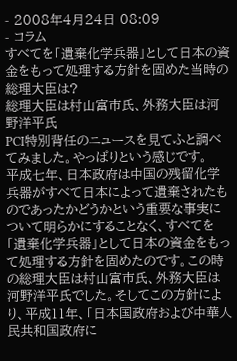- 2008年4月24日 08:09
- コラム
すべてを「遺棄化学兵器」として日本の資金をもって処理する方針を固めた当時の総理大臣は?
総理大臣は村山富市氏、外務大臣は河野洋平氏
PCI特別背任のニュースを見てふと調べてみました。やっぱりという感じです。
平成七年、日本政府は中国の残留化学兵器がすべて日本によって遺棄されたものであったかどうかという重要な事実について明らかにすることなく、すべてを「遺棄化学兵器」として日本の資金をもって処理する方針を固めたのです。この時の総理大臣は村山富市氏、外務大臣は河野洋平氏でした。そしてこの方針により、平成11年、「日本国政府および中華人民共和国政府に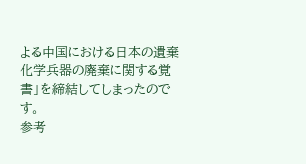よる中国における日本の遺棄化学兵器の廃棄に関する覚書」を締結してしまったのです。
参考